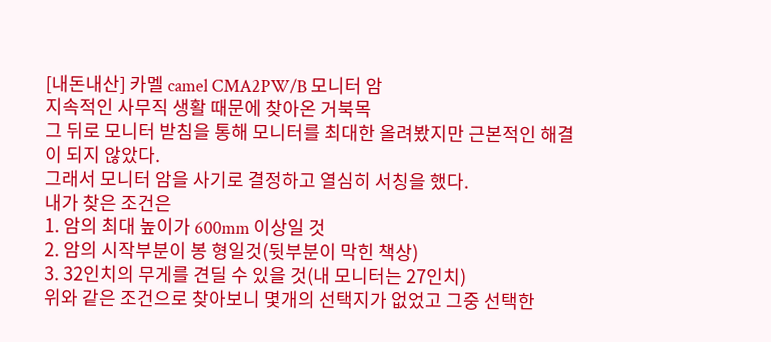[내돈내산] 카멜 camel CMA2PW/B 모니터 암
지속적인 사무직 생활 때문에 찾아온 거북목
그 뒤로 모니터 받침을 통해 모니터를 최대한 올려봤지만 근본적인 해결이 되지 않았다.
그래서 모니터 암을 사기로 결정하고 열심히 서칭을 했다.
내가 찾은 조건은
1. 암의 최대 높이가 600mm 이상일 것
2. 암의 시작부분이 봉 형일것(뒷부분이 막힌 책상)
3. 32인치의 무게를 견딜 수 있을 것(내 모니터는 27인치)
위와 같은 조건으로 찾아보니 몇개의 선택지가 없었고 그중 선택한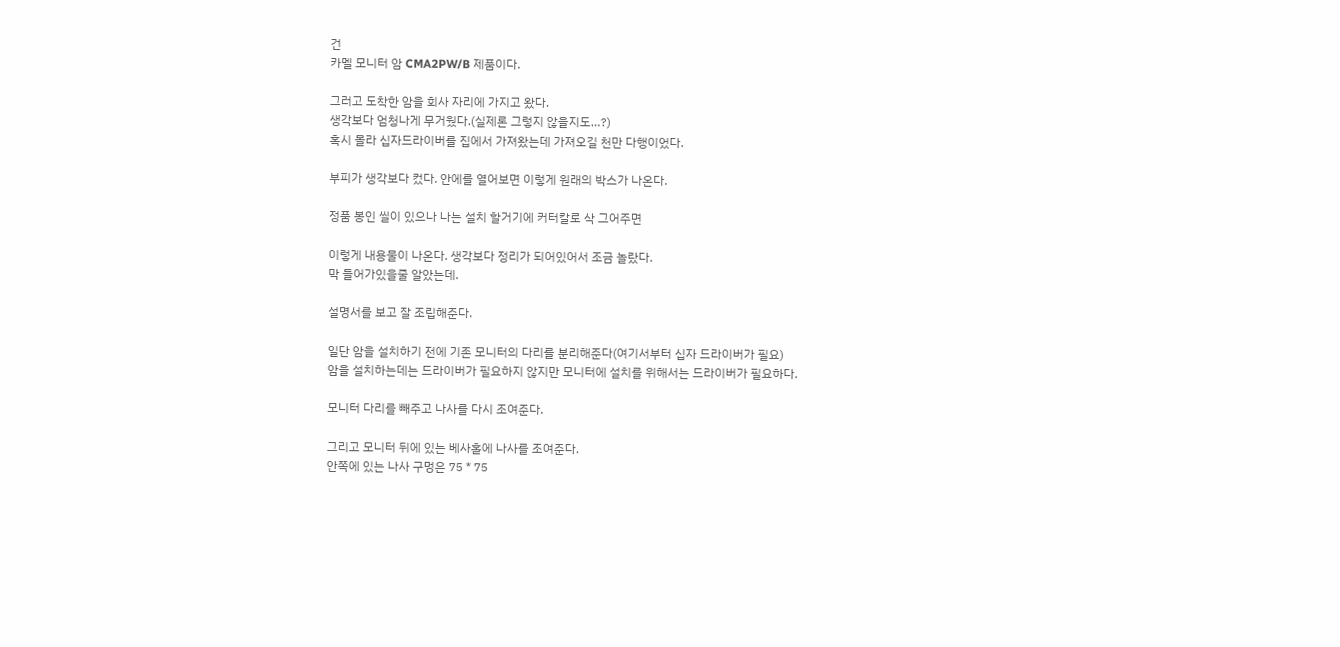건
카멜 모니터 암 CMA2PW/B 제품이다.

그러고 도착한 암을 회사 자리에 가지고 왔다.
생각보다 엄청나게 무거웠다.(실제론 그렇지 않을지도…?)
혹시 몰라 십자드라이버를 집에서 가져왔는데 가져오길 천만 다행이었다.

부피가 생각보다 컸다. 안에를 열어보면 이렇게 원래의 박스가 나온다.

정품 봉인 씰이 있으나 나는 설치 할거기에 커터칼로 삭 그어주면

이렇게 내용물이 나온다. 생각보다 정리가 되어있어서 조금 놀랐다.
막 들어가있을줄 알았는데.

설명서를 보고 잘 조립해준다.

일단 암을 설치하기 전에 기존 모니터의 다리를 분리해준다(여기서부터 십자 드라이버가 필요)
암을 설치하는데는 드라이버가 필요하지 않지만 모니터에 설치를 위해서는 드라이버가 필요하다.

모니터 다리를 빼주고 나사를 다시 조여준다.

그리고 모니터 뒤에 있는 베사홀에 나사를 조여준다.
안쪽에 있는 나사 구멍은 75 * 75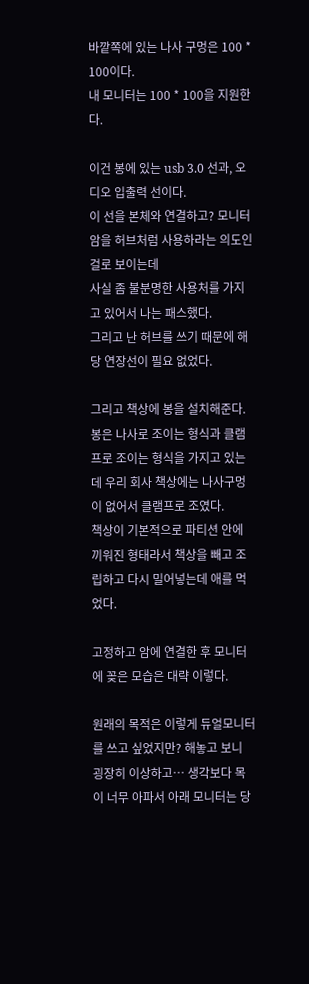바깥쪽에 있는 나사 구멍은 100 * 100이다.
내 모니터는 100 * 100을 지원한다.

이건 봉에 있는 usb 3.0 선과, 오디오 입출력 선이다.
이 선을 본체와 연결하고? 모니터 암을 허브처럼 사용하라는 의도인걸로 보이는데
사실 좀 불분명한 사용처를 가지고 있어서 나는 패스했다.
그리고 난 허브를 쓰기 때문에 해당 연장선이 필요 없었다.

그리고 책상에 봉을 설치해준다.
봉은 나사로 조이는 형식과 클램프로 조이는 형식을 가지고 있는데 우리 회사 책상에는 나사구멍이 없어서 클램프로 조였다.
책상이 기본적으로 파티션 안에 끼워진 형태라서 책상을 빼고 조립하고 다시 밀어넣는데 애를 먹었다.

고정하고 암에 연결한 후 모니터에 꽂은 모습은 대략 이렇다.

원래의 목적은 이렇게 듀얼모니터를 쓰고 싶었지만? 해놓고 보니 굉장히 이상하고… 생각보다 목이 너무 아파서 아래 모니터는 당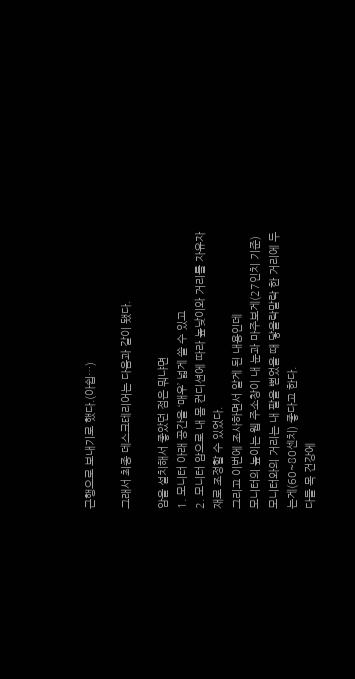근행으로 보내기로 했다.(아쉽…)

그래서 최종 데스크테리어는 다음과 같이 됐다.

암을 설치해서 좋았던 점은 뭐냐면
1. 모니터 아래 공간을 ‘매우’ 넓게 쓸 수 있고
2. 모니터 암으로 내 몸 컨디션에 따라 높낮이와 거리를 자유자재로 조정할 수 있었다.
그리고 이번에 조사하면서 알게 된 내용인데
모니터의 높이는 웹 주소창이 내 눈과 마주보게(27인치 기준)
모니터와의 거리는 내 팔을 뻗었을 때 닿을락말락 한 거리에 두는게(60~80센치) 좋다고 한다.
다들 목 건강에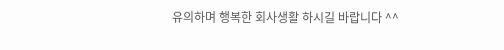유의하며 행복한 회사생활 하시길 바랍니다 ^^